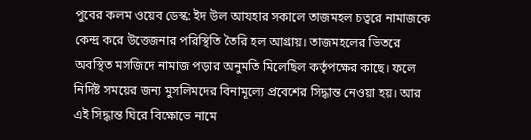পুবের কলম ওয়েব ডেস্ক: ইদ উল আযহার সকালে তাজমহল চত্বরে নামাজকে কেন্দ্র করে উত্তেজনার পরিস্থিতি তৈরি হল আগ্রায়। তাজমহলের ভিতরে অবস্থিত মসজিদে নামাজ পড়ার অনুমতি মিলেছিল কর্তৃপক্ষের কাছে। ফলে নির্দিষ্ট সময়ের জন্য মুসলিমদের বিনামূল্যে প্রবেশের সিদ্ধান্ত নেওয়া হয়। আর এই সিদ্ধান্ত ঘিরে বিক্ষোভে নামে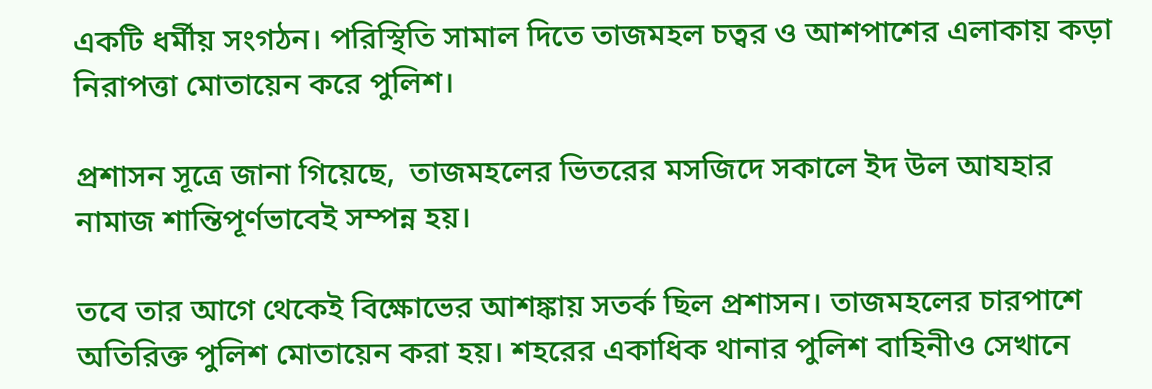একটি ধর্মীয় সংগঠন। পরিস্থিতি সামাল দিতে তাজমহল চত্বর ও আশপাশের এলাকায় কড়া নিরাপত্তা মোতায়েন করে পুলিশ।

প্রশাসন সূত্রে জানা গিয়েছে,  তাজমহলের ভিতরের মসজিদে সকালে ইদ উল আযহার নামাজ শান্তিপূর্ণভাবেই সম্পন্ন হয়।

তবে তার আগে থেকেই বিক্ষোভের আশঙ্কায় সতর্ক ছিল প্রশাসন। তাজমহলের চারপাশে অতিরিক্ত পুলিশ মোতায়েন করা হয়। শহরের একাধিক থানার পুলিশ বাহিনীও সেখানে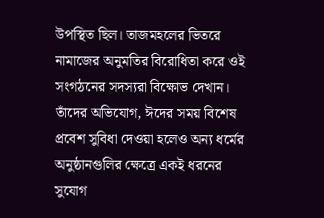উপস্থিত ছিল। তাজমহলের ভিতরে নামাজের অনুমতির বিরোধিতা করে ওই সংগঠনের সদস্যরা বিক্ষোভ দেখান। তাঁদের অভিযোগ, ঈদের সময় বিশেষ প্রবেশ সুবিধা দেওয়া হলেও অন্য ধর্মের অনুষ্ঠানগুলির ক্ষেত্রে একই ধরনের সুযোগ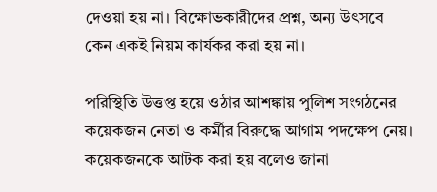দেওয়া হয় না। বিক্ষোভকারীদের প্রশ্ন, অন্য উৎসবে কেন একই নিয়ম কার্যকর করা হয় না।

পরিস্থিতি উত্তপ্ত হয়ে ওঠার আশঙ্কায় পুলিশ সংগঠনের কয়েকজন নেতা ও কর্মীর বিরুদ্ধে আগাম পদক্ষেপ নেয়। কয়েকজনকে আটক করা হয় বলেও জানা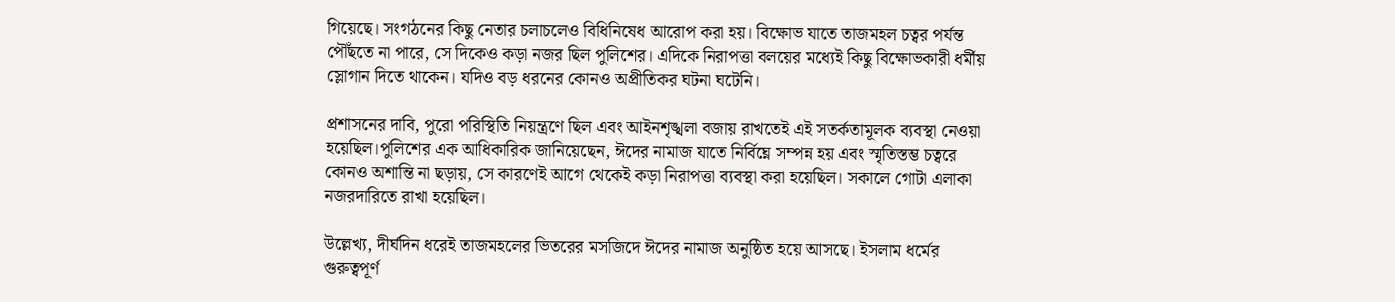গিয়েছে। সংগঠনের কিছু নেতার চলাচলেও বিধিনিষেধ আরোপ করা হয়। বিক্ষোভ যাতে তাজমহল চত্বর পর্যন্ত পৌঁছতে না পারে, সে দিকেও কড়া নজর ছিল পুলিশের। এদিকে নিরাপত্তা বলয়ের মধ্যেই কিছু বিক্ষোভকারী ধর্মীয় স্লোগান দিতে থাকেন। যদিও বড় ধরনের কোনও অপ্রীতিকর ঘটনা ঘটেনি।

প্রশাসনের দাবি, পুরো পরিস্থিতি নিয়ন্ত্রণে ছিল এবং আইনশৃঙ্খলা বজায় রাখতেই এই সতর্কতামূলক ব্যবস্থা নেওয়া হয়েছিল।পুলিশের এক আধিকারিক জানিয়েছেন, ঈদের নামাজ যাতে নির্বিঘ্নে সম্পন্ন হয় এবং স্মৃতিস্তম্ভ চত্বরে কোনও অশান্তি না ছড়ায়, সে কারণেই আগে থেকেই কড়া নিরাপত্তা ব্যবস্থা করা হয়েছিল। সকালে গোটা এলাকা নজরদারিতে রাখা হয়েছিল।

উল্লেখ্য, দীর্ঘদিন ধরেই তাজমহলের ভিতরের মসজিদে ঈদের নামাজ অনুষ্ঠিত হয়ে আসছে। ইসলাম ধর্মের গুরুত্বপূর্ণ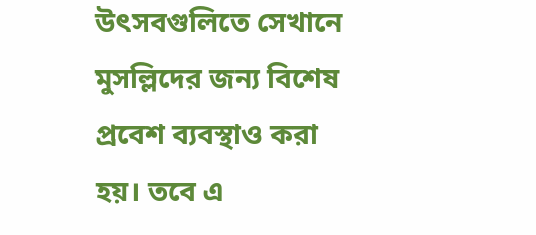উৎসবগুলিতে সেখানে মুসল্লিদের জন্য বিশেষ প্রবেশ ব্যবস্থাও করা হয়। তবে এ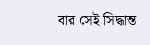বার সেই সিদ্ধান্ত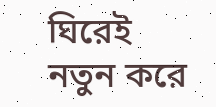ঘিরেই নতুন করে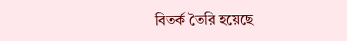বিতর্ক তৈরি হয়েছে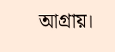আগ্রায়।